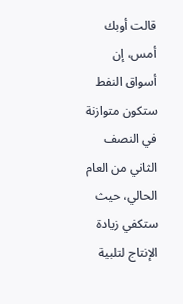قالت أوبك أمس، إن أسواق النفط ستكون متوازنة في النصف الثاني من العام الحالي، حيث ستكفي زيادة الإنتاج لتلبية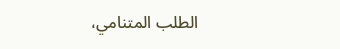الطلب المتنامي،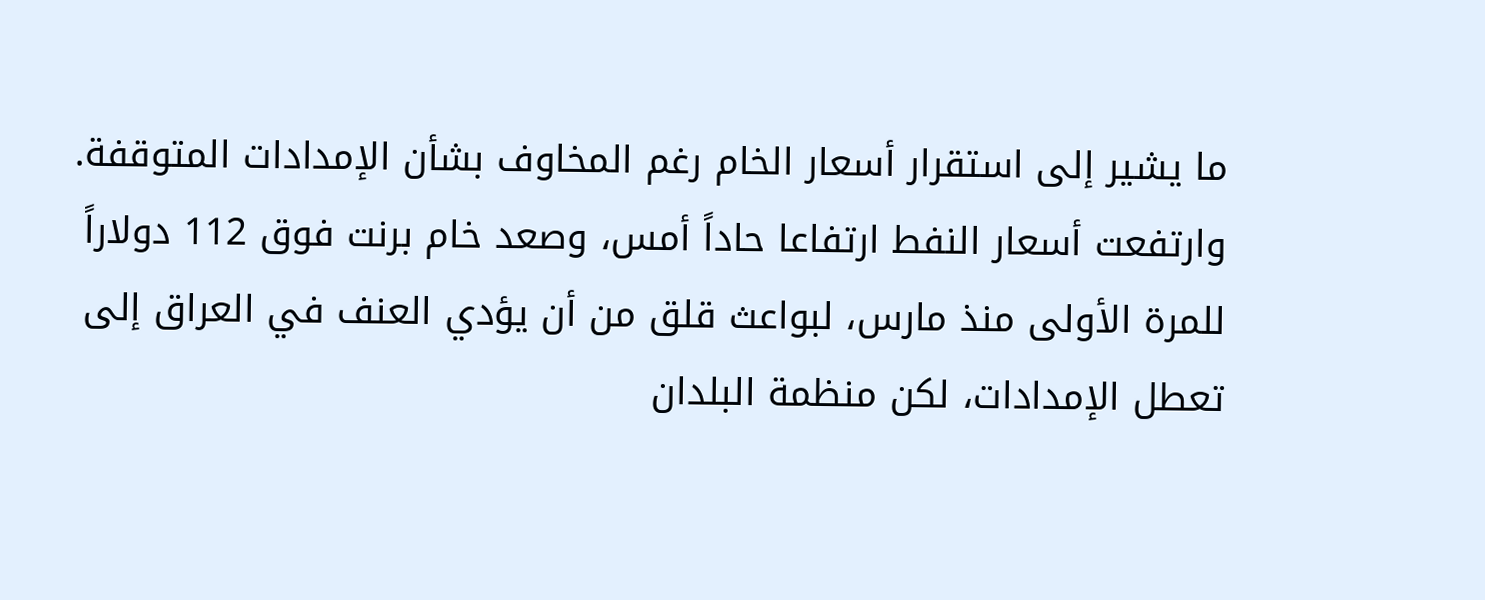ما يشير إلى استقرار أسعار الخام رغم المخاوف بشأن الإمدادات المتوقفة.
وارتفعت أسعار النفط ارتفاعا حاداً أمس، وصعد خام برنت فوق 112 دولاراً للمرة الأولى منذ مارس، لبواعث قلق من أن يؤدي العنف في العراق إلى تعطل الإمدادات، لكن منظمة البلدان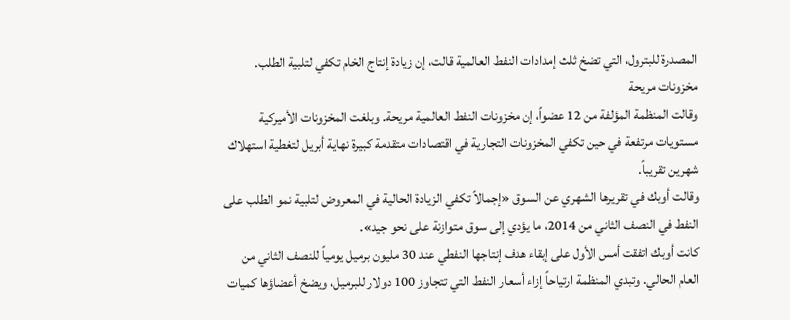المصدرة للبترول، التي تضخ ثلث إمدادات النفط العالمية قالت، إن زيادة إنتاج الخام تكفي لتلبية الطلب.
مخزونات مريحة
وقالت المنظمة المؤلفة من 12 عضواً، إن مخزونات النفط العالمية مريحة. وبلغت المخزونات الأميركية مستويات مرتفعة في حين تكفي المخزونات التجارية في اقتصادات متقدمة كبيرة نهاية أبريل لتغطية استهلاك شهرين تقريباً.
وقالت أوبك في تقريرها الشهري عن السوق «إجمالاً تكفي الزيادة الحالية في المعروض لتلبية نمو الطلب على النفط في النصف الثاني من 2014، ما يؤدي إلى سوق متوازنة على نحو جيد».
كانت أوبك اتفقت أمس الأول على إبقاء هدف إنتاجها النفطي عند 30 مليون برميل يومياً للنصف الثاني من العام الحالي. وتبدي المنظمة ارتياحاً إزاء أسعار النفط التي تتجاوز 100 دولار للبرميل، ويضخ أعضاؤها كميات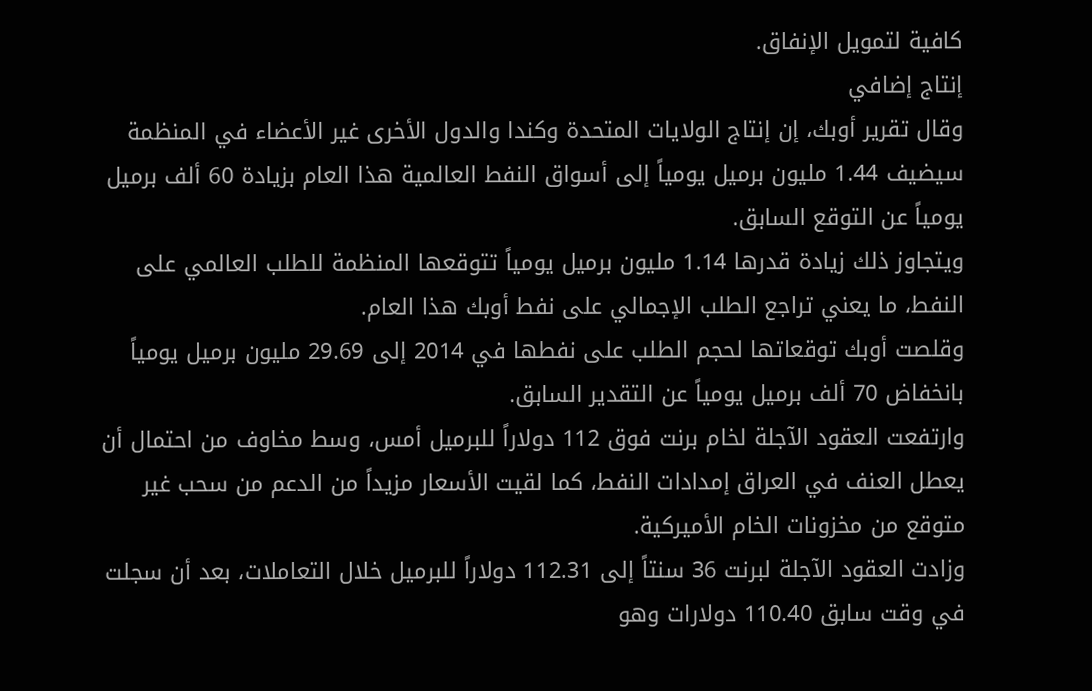كافية لتمويل الإنفاق.
إنتاج إضافي
وقال تقرير أوبك، إن إنتاج الولايات المتحدة وكندا والدول الأخرى غير الأعضاء في المنظمة سيضيف 1.44 مليون برميل يومياً إلى أسواق النفط العالمية هذا العام بزيادة 60 ألف برميل يومياً عن التوقع السابق.
ويتجاوز ذلك زيادة قدرها 1.14 مليون برميل يومياً تتوقعها المنظمة للطلب العالمي على النفط، ما يعني تراجع الطلب الإجمالي على نفط أوبك هذا العام.
وقلصت أوبك توقعاتها لحجم الطلب على نفطها في 2014 إلى 29.69 مليون برميل يومياً بانخفاض 70 ألف برميل يومياً عن التقدير السابق.
وارتفعت العقود الآجلة لخام برنت فوق 112 دولاراً للبرميل أمس، وسط مخاوف من احتمال أن يعطل العنف في العراق إمدادات النفط، كما لقيت الأسعار مزيداً من الدعم من سحب غير متوقع من مخزونات الخام الأميركية.
وزادت العقود الآجلة لبرنت 36 سنتاً إلى 112.31 دولاراً للبرميل خلال التعاملات، بعد أن سجلت في وقت سابق 110.40 دولارات وهو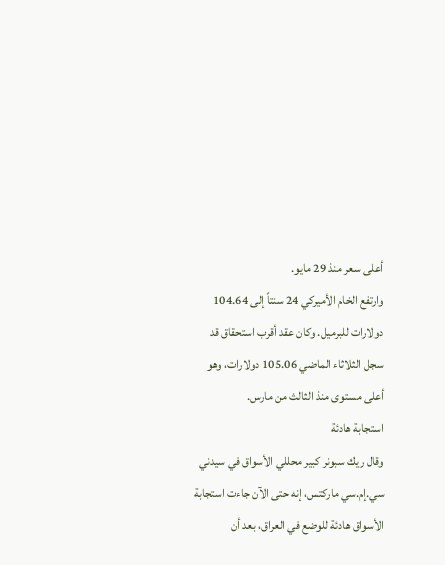أعلى سعر منذ 29 مايو.
وارتفع الخام الأميركي 24 سنتاً إلى 104.64 دولارات للبرميل. وكان عقد أقرب استحقاق قد سجل الثلاثاء الماضي 105.06 دولارات، وهو أعلى مستوى منذ الثالث من مارس.
استجابة هادئة
وقال ريك سبونر كبير محللي الأسواق في سيدني سي.إم.سي ماركتس، إنه حتى الآن جاءت استجابة الأسواق هادئة للوضع في العراق، بعد أن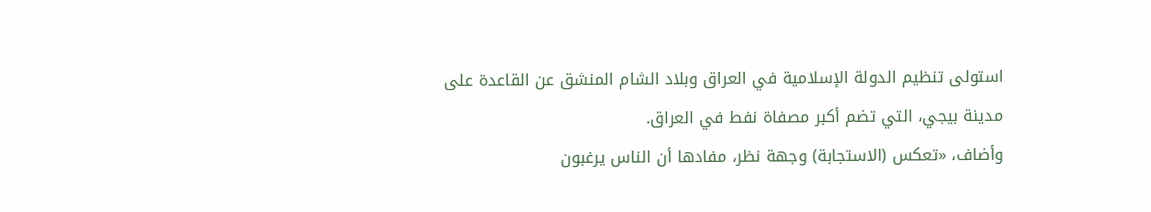استولى تنظيم الدولة الإسلامية في العراق وبلاد الشام المنشق عن القاعدة على مدينة بيجي، التي تضم أكبر مصفاة نفط في العراق.
وأضاف، «تعكس (الاستجابة) وجهة نظر، مفادها أن الناس يرغبون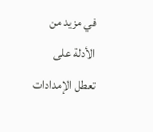في مزيد من الأدلة على تعطل الإمدادات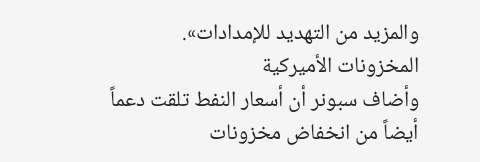والمزيد من التهديد للإمدادات».
المخزونات الأميركية
وأضاف سبونر أن أسعار النفط تلقت دعماً أيضاً من انخفاض مخزونات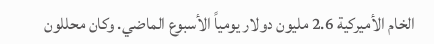الخام الأميركية 2.6 مليون دولار يومياً الأسبوع الماضي. وكان محللون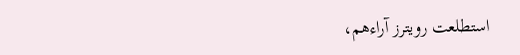استطلعت رويترز آراءهم،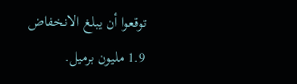توقعوا أن يبلغ الانخفاض 1.9 مليون برميل.